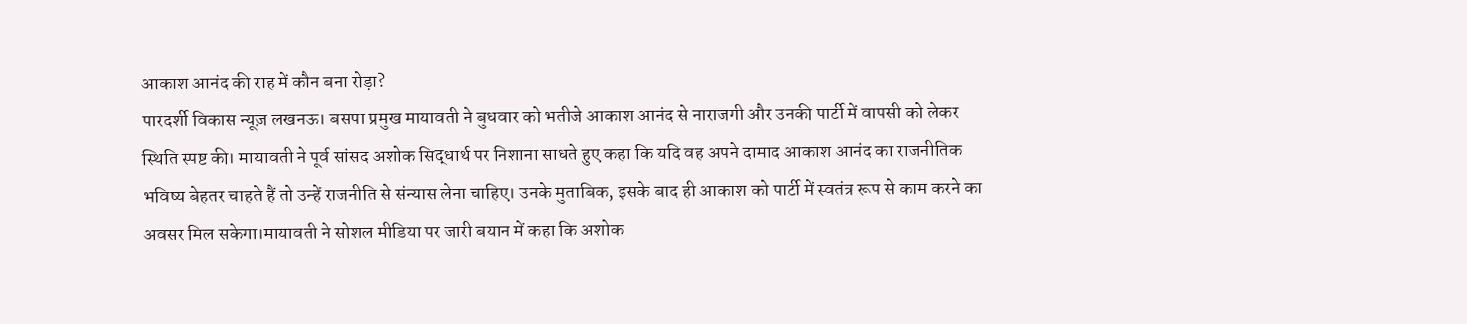आकाश आनंद की राह में कौन बना रोड़ा?
पारदर्शी विकास न्यूज़ लखनऊ। बसपा प्रमुख मायावती ने बुधवार को भतीजे आकाश आनंद से नाराजगी और उनकी पार्टी में वापसी को लेकर स्थिति स्पष्ट की। मायावती ने पूर्व सांसद अशोक सिद्धार्थ पर निशाना साधते हुए कहा कि यदि वह अपने दामाद आकाश आनंद का राजनीतिक भविष्य बेहतर चाहते हैं तो उन्हें राजनीति से संन्यास लेना चाहिए। उनके मुताबिक, इसके बाद ही आकाश को पार्टी में स्वतंत्र रूप से काम करने का अवसर मिल सकेगा।मायावती ने सोशल मीडिया पर जारी बयान में कहा कि अशोक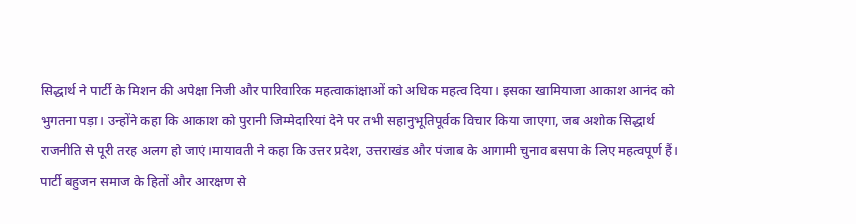सिद्धार्थ ने पार्टी के मिशन की अपेक्षा निजी और पारिवारिक महत्वाकांक्षाओं को अधिक महत्व दिया। इसका खामियाजा आकाश आनंद को भुगतना पड़ा। उन्होंने कहा कि आकाश को पुरानी जिम्मेदारियां देने पर तभी सहानुभूतिपूर्वक विचार किया जाएगा, जब अशोक सिद्धार्थ राजनीति से पूरी तरह अलग हो जाएं।मायावती ने कहा कि उत्तर प्रदेश, उत्तराखंड और पंजाब के आगामी चुनाव बसपा के लिए महत्वपूर्ण हैं। पार्टी बहुजन समाज के हितों और आरक्षण से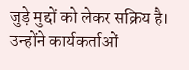जुड़े मुद्दों को लेकर सक्रिय है। उन्होंने कार्यकर्ताओं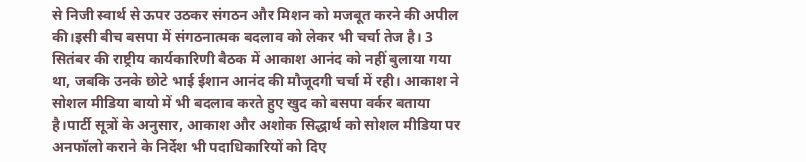से निजी स्वार्थ से ऊपर उठकर संगठन और मिशन को मजबूत करने की अपील की।इसी बीच बसपा में संगठनात्मक बदलाव को लेकर भी चर्चा तेज है। 3 सितंबर की राष्ट्रीय कार्यकारिणी बैठक में आकाश आनंद को नहीं बुलाया गया था, जबकि उनके छोटे भाई ईशान आनंद की मौजूदगी चर्चा में रही। आकाश ने सोशल मीडिया बायो में भी बदलाव करते हुए खुद को बसपा वर्कर बताया है।पार्टी सूत्रों के अनुसार, आकाश और अशोक सिद्धार्थ को सोशल मीडिया पर अनफॉलो कराने के निर्देश भी पदाधिकारियों को दिए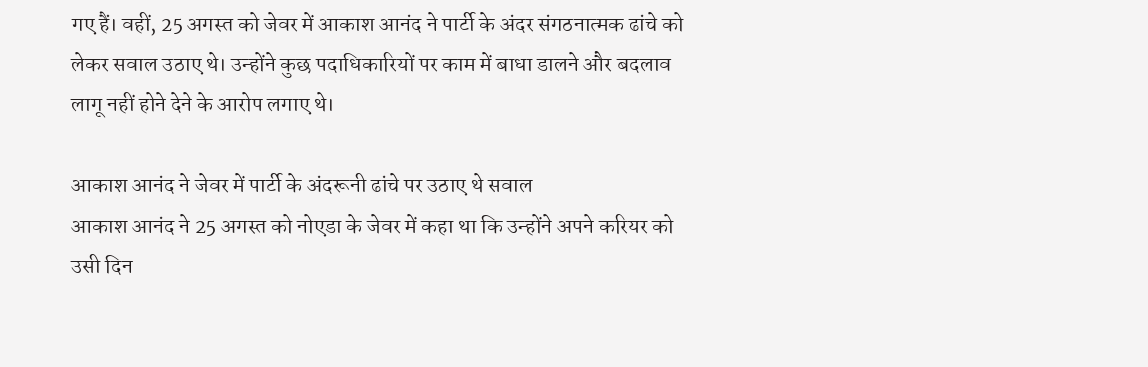गए हैं। वहीं, 25 अगस्त को जेवर में आकाश आनंद ने पार्टी के अंदर संगठनात्मक ढांचे को लेकर सवाल उठाए थे। उन्होंने कुछ पदाधिकारियों पर काम में बाधा डालने और बदलाव लागू नहीं होने देने के आरोप लगाए थे।

आकाश आनंद ने जेवर में पार्टी के अंदरूनी ढांचे पर उठाए थे सवाल
आकाश आनंद ने 25 अगस्त को नोएडा के जेवर में कहा था कि उन्होंने अपने करियर को उसी दिन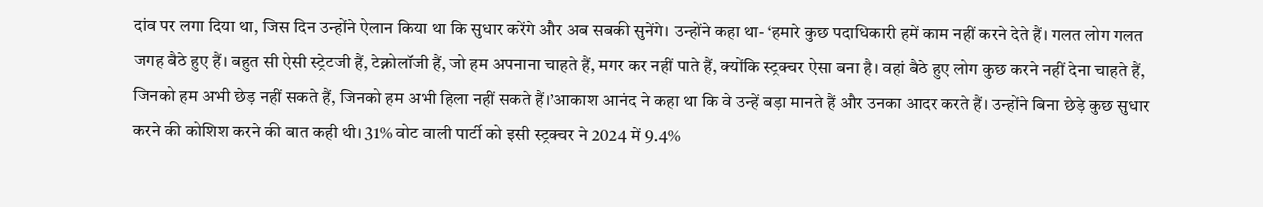दांव पर लगा दिया था, जिस दिन उन्होंने ऐलान किया था कि सुधार करेंगे और अब सबकी सुनेंगे। उन्होंने कहा था- ‘हमारे कुछ पदाधिकारी हमें काम नहीं करने देते हैं। गलत लोग गलत जगह बैठे हुए हैं। बहुत सी ऐसी स्ट्रेटजी हैं, टेक्नोलॉजी हैं, जो हम अपनाना चाहते हैं, मगर कर नहीं पाते हैं, क्योंकि स्ट्रक्चर ऐसा बना है। वहां बैठे हुए लोग कुछ करने नहीं देना चाहते हैं, जिनको हम अभी छेड़ नहीं सकते हैं, जिनको हम अभी हिला नहीं सकते हैं।’आकाश आनंद ने कहा था कि वे उन्हें बड़ा मानते हैं और उनका आदर करते हैं। उन्होंने बिना छेड़े कुछ सुधार करने की कोशिश करने की बात कही थी। 31% वोट वाली पार्टी को इसी स्ट्रक्चर ने 2024 में 9.4%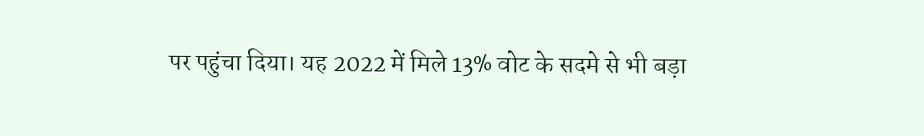पर पहुंचा दिया। यह 2022 में मिले 13% वोट के सदमे से भी बड़ा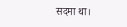सदमा था।